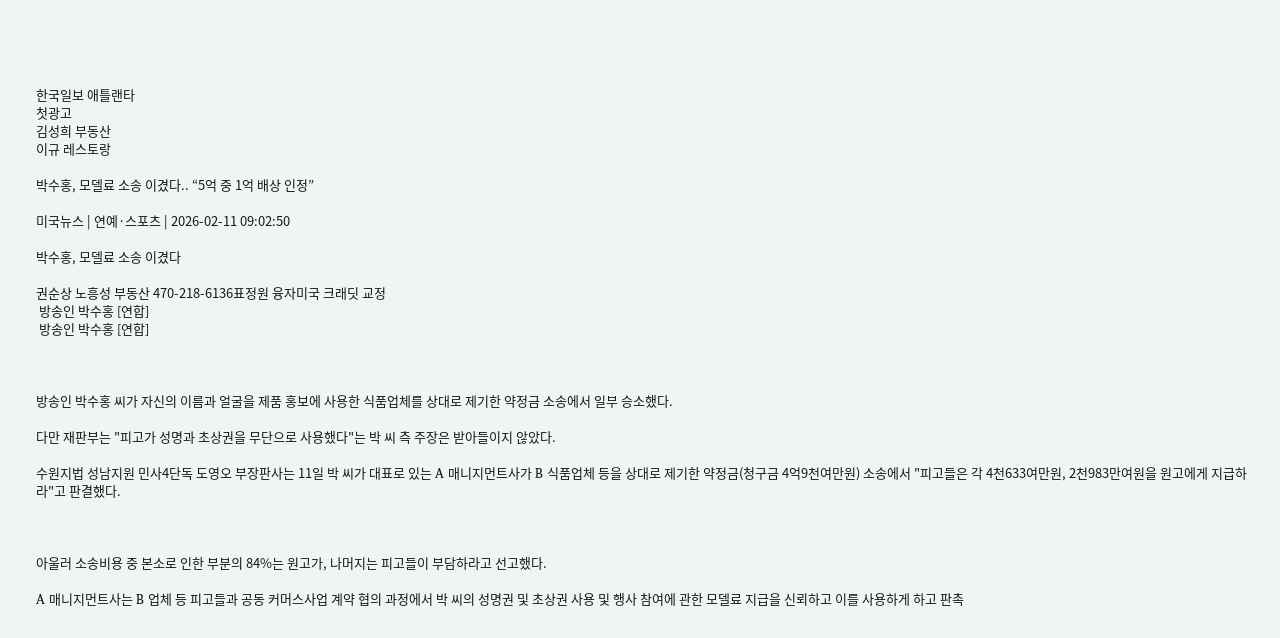한국일보 애틀랜타
첫광고
김성희 부동산
이규 레스토랑

박수홍, 모델료 소송 이겼다.. “5억 중 1억 배상 인정”

미국뉴스 | 연예·스포츠 | 2026-02-11 09:02:50

박수홍, 모델료 소송 이겼다

권순상 노흥성 부동산 470-218-6136표정원 융자미국 크래딧 교정
 방송인 박수홍 [연합]
 방송인 박수홍 [연합]



방송인 박수홍 씨가 자신의 이름과 얼굴을 제품 홍보에 사용한 식품업체를 상대로 제기한 약정금 소송에서 일부 승소했다.

다만 재판부는 "피고가 성명과 초상권을 무단으로 사용했다"는 박 씨 측 주장은 받아들이지 않았다.

수원지법 성남지원 민사4단독 도영오 부장판사는 11일 박 씨가 대표로 있는 A 매니지먼트사가 B 식품업체 등을 상대로 제기한 약정금(청구금 4억9천여만원) 소송에서 "피고들은 각 4천633여만원, 2천983만여원을 원고에게 지급하라"고 판결했다.



아울러 소송비용 중 본소로 인한 부분의 84%는 원고가, 나머지는 피고들이 부담하라고 선고했다.

A 매니지먼트사는 B 업체 등 피고들과 공동 커머스사업 계약 협의 과정에서 박 씨의 성명권 및 초상권 사용 및 행사 참여에 관한 모델료 지급을 신뢰하고 이를 사용하게 하고 판촉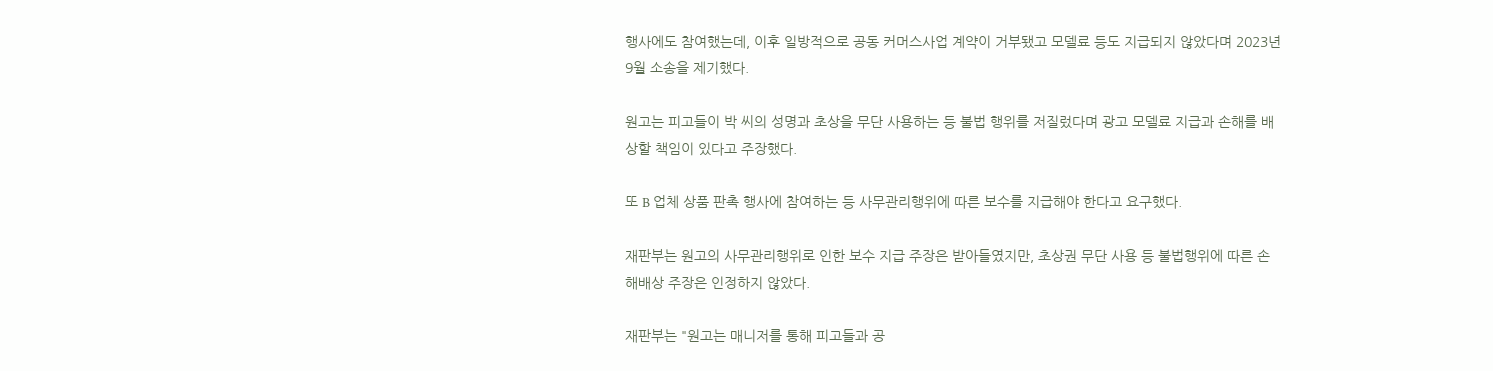행사에도 참여했는데, 이후 일방적으로 공동 커머스사업 계약이 거부됐고 모델료 등도 지급되지 않았다며 2023년 9월 소송을 제기했다.

원고는 피고들이 박 씨의 성명과 초상을 무단 사용하는 등 불법 행위를 저질렀다며 광고 모델료 지급과 손해를 배상할 책임이 있다고 주장했다.

또 B 업체 상품 판촉 행사에 참여하는 등 사무관리행위에 따른 보수를 지급해야 한다고 요구했다.

재판부는 원고의 사무관리행위로 인한 보수 지급 주장은 받아들였지만, 초상권 무단 사용 등 불법행위에 따른 손해배상 주장은 인정하지 않았다.

재판부는 "원고는 매니저를 통해 피고들과 공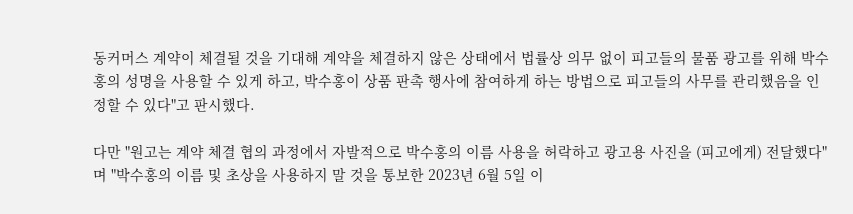동커머스 계약이 체결될 것을 기대해 계약을 체결하지 않은 상태에서 법률상 의무 없이 피고들의 물품 광고를 위해 박수홍의 성명을 사용할 수 있게 하고, 박수홍이 상품 판촉 행사에 참여하게 하는 방법으로 피고들의 사무를 관리했음을 인정할 수 있다"고 판시했다.

다만 "원고는 계약 체결 협의 과정에서 자발적으로 박수홍의 이름 사용을 허락하고 광고용 사진을 (피고에게) 전달했다"며 "박수홍의 이름 및 초상을 사용하지 말 것을 통보한 2023년 6월 5일 이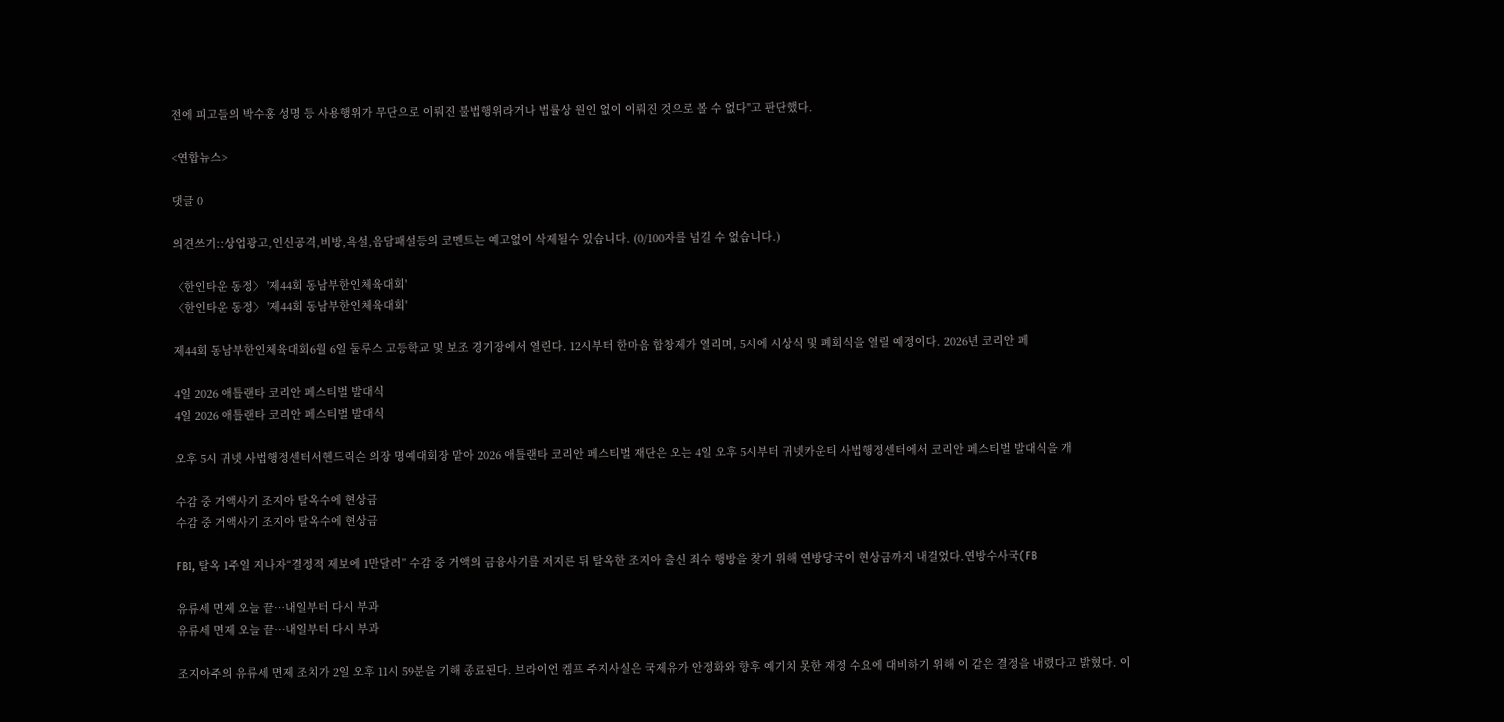전에 피고들의 박수홍 성명 등 사용행위가 무단으로 이뤄진 불법행위라거나 법률상 원인 없이 이뤄진 것으로 볼 수 없다"고 판단했다.

<연합뉴스>

댓글 0

의견쓰기::상업광고,인신공격,비방,욕설,음담패설등의 코멘트는 예고없이 삭제될수 있습니다. (0/100자를 넘길 수 없습니다.)

〈한인타운 동정〉 '제44회 동남부한인체육대회'
〈한인타운 동정〉 '제44회 동남부한인체육대회'

제44회 동남부한인체육대회6월 6일 둘루스 고등학교 및 보조 경기장에서 열린다. 12시부터 한마음 합창제가 열리며, 5시에 시상식 및 폐회식을 열릴 예정이다. 2026년 코리안 페

4일 2026 애틀랜타 코리안 페스티벌 발대식
4일 2026 애틀랜타 코리안 페스티벌 발대식

오후 5시 귀넷 사법행정센터서헨드릭슨 의장 명예대회장 맡아 2026 애틀랜타 코리안 페스티벌 재단은 오는 4일 오후 5시부터 귀넷카운티 사법행정센터에서 코리안 페스티벌 발대식을 개

수감 중 거액사기 조지아 탈옥수에 현상금
수감 중 거액사기 조지아 탈옥수에 현상금

FBI, 탈옥 1주일 지나자“결정적 제보에 1만달러” 수감 중 거액의 금융사기를 저지른 뒤 탈옥한 조지아 출신 죄수 행방을 찾기 위해 연방당국이 현상금까지 내걸었다.연방수사국(FB

유류세 면제 오늘 끝…내일부터 다시 부과
유류세 면제 오늘 끝…내일부터 다시 부과

조지아주의 유류세 면제 조치가 2일 오후 11시 59분을 기해 종료된다. 브라이언 켐프 주지사실은 국제유가 안정화와 향후 예기치 못한 재정 수요에 대비하기 위해 이 같은 결정을 내렸다고 밝혔다. 이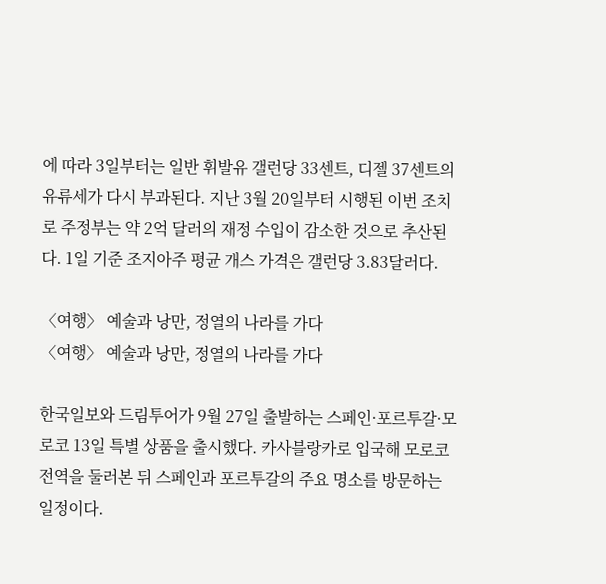에 따라 3일부터는 일반 휘발유 갤런당 33센트, 디젤 37센트의 유류세가 다시 부과된다. 지난 3월 20일부터 시행된 이번 조치로 주정부는 약 2억 달러의 재정 수입이 감소한 것으로 추산된다. 1일 기준 조지아주 평균 개스 가격은 갤런당 3.83달러다.

〈여행〉 예술과 낭만, 정열의 나라를 가다
〈여행〉 예술과 낭만, 정열의 나라를 가다

한국일보와 드림투어가 9월 27일 출발하는 스페인·포르투갈·모로코 13일 특별 상품을 출시했다. 카사블랑카로 입국해 모로코 전역을 둘러본 뒤 스페인과 포르투갈의 주요 명소를 방문하는 일정이다.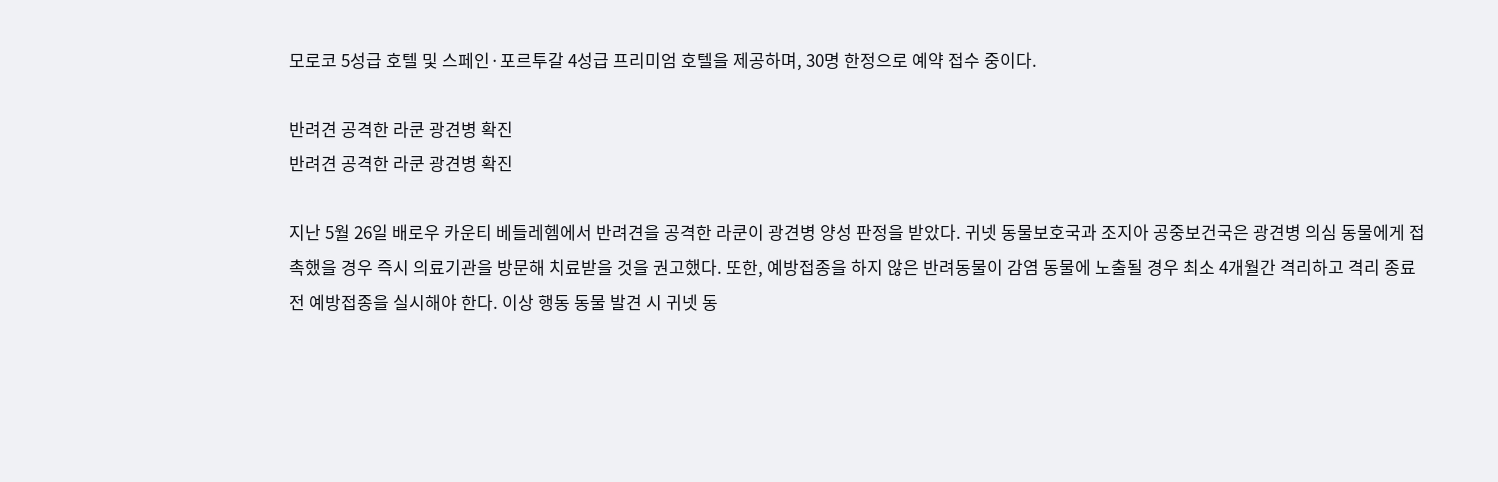모로코 5성급 호텔 및 스페인·포르투갈 4성급 프리미엄 호텔을 제공하며, 30명 한정으로 예약 접수 중이다.

반려견 공격한 라쿤 광견병 확진
반려견 공격한 라쿤 광견병 확진

지난 5월 26일 배로우 카운티 베들레헴에서 반려견을 공격한 라쿤이 광견병 양성 판정을 받았다. 귀넷 동물보호국과 조지아 공중보건국은 광견병 의심 동물에게 접촉했을 경우 즉시 의료기관을 방문해 치료받을 것을 권고했다. 또한, 예방접종을 하지 않은 반려동물이 감염 동물에 노출될 경우 최소 4개월간 격리하고 격리 종료 전 예방접종을 실시해야 한다. 이상 행동 동물 발견 시 귀넷 동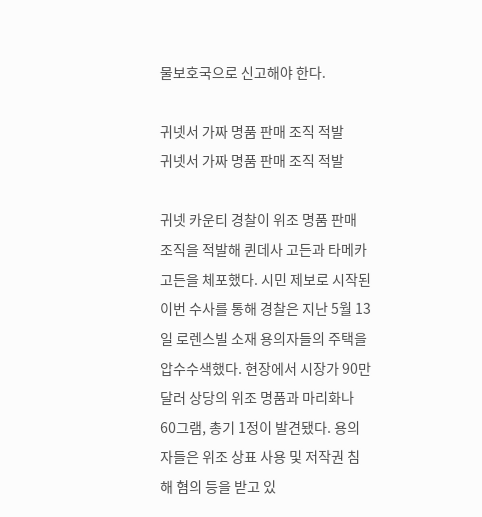물보호국으로 신고해야 한다.

귀넷서 가짜 명품 판매 조직 적발
귀넷서 가짜 명품 판매 조직 적발

귀넷 카운티 경찰이 위조 명품 판매 조직을 적발해 퀸데사 고든과 타메카 고든을 체포했다. 시민 제보로 시작된 이번 수사를 통해 경찰은 지난 5월 13일 로렌스빌 소재 용의자들의 주택을 압수수색했다. 현장에서 시장가 90만 달러 상당의 위조 명품과 마리화나 60그램, 총기 1정이 발견됐다. 용의자들은 위조 상표 사용 및 저작권 침해 혐의 등을 받고 있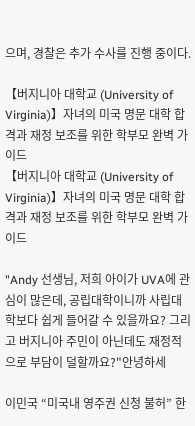으며, 경찰은 추가 수사를 진행 중이다.

【버지니아 대학교 (University of Virginia)】자녀의 미국 명문 대학 합격과 재정 보조를 위한 학부모 완벽 가이드
【버지니아 대학교 (University of Virginia)】자녀의 미국 명문 대학 합격과 재정 보조를 위한 학부모 완벽 가이드

"Andy 선생님, 저희 아이가 UVA에 관심이 많은데, 공립대학이니까 사립대학보다 쉽게 들어갈 수 있을까요? 그리고 버지니아 주민이 아닌데도 재정적으로 부담이 덜할까요?"안녕하세

이민국 “미국내 영주권 신청 불허” 한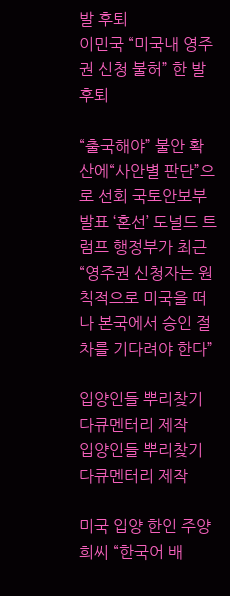발 후퇴
이민국 “미국내 영주권 신청 불허” 한 발 후퇴

“출국해야” 불안 확산에“사안별 판단”으로 선회 국토안보부 발표 ‘혼선’ 도널드 트럼프 행정부가 최근 “영주권 신청자는 원칙적으로 미국을 떠나 본국에서 승인 절차를 기다려야 한다”

입양인들 뿌리찾기 다큐멘터리 제작
입양인들 뿌리찾기 다큐멘터리 제작

미국 입양 한인 주양희씨 “한국어 배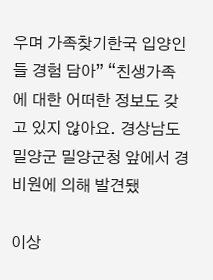우며 가족찾기한국 입양인들 경험 담아” “친생가족에 대한 어떠한 정보도 갖고 있지 않아요. 경상남도 밀양군 밀양군청 앞에서 경비원에 의해 발견됐

이상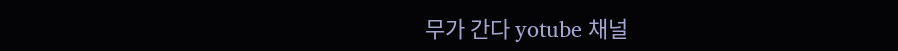무가 간다 yotube 채널